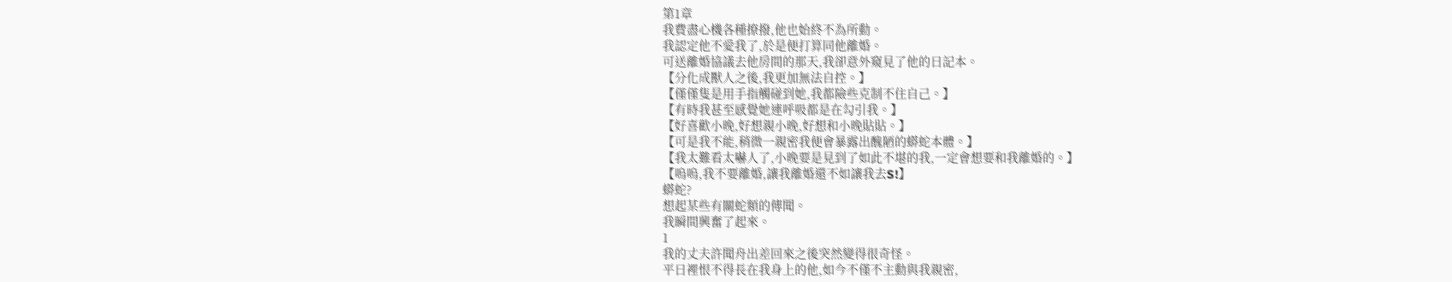第1章
我費盡心機各種撩撥,他也始終不為所動。
我認定他不愛我了,於是便打算同他離婚。
可送離婚協議去他房間的那天,我卻意外窺見了他的日記本。
【分化成獸人之後,我更加無法自控。】
【僅僅隻是用手指觸碰到她,我都險些克制不住自己。】
【有時我甚至感覺她連呼吸都是在勾引我。】
【好喜歡小晚,好想親小晚,好想和小晚貼貼。】
【可是我不能,稍微一親密我便會暴露出醜陋的蟒蛇本體。】
【我太難看太嚇人了,小晚要是見到了如此不堪的我,一定會想要和我離婚的。】
【嗚嗚,我不要離婚,讓我離婚還不如讓我去S!】
蟒蛇?
想起某些有關蛇類的傳聞。
我瞬間興奮了起來。
1
我的丈夫許聞舟出差回來之後突然變得很奇怪。
平日裡恨不得長在我身上的他,如今不僅不主動與我親密,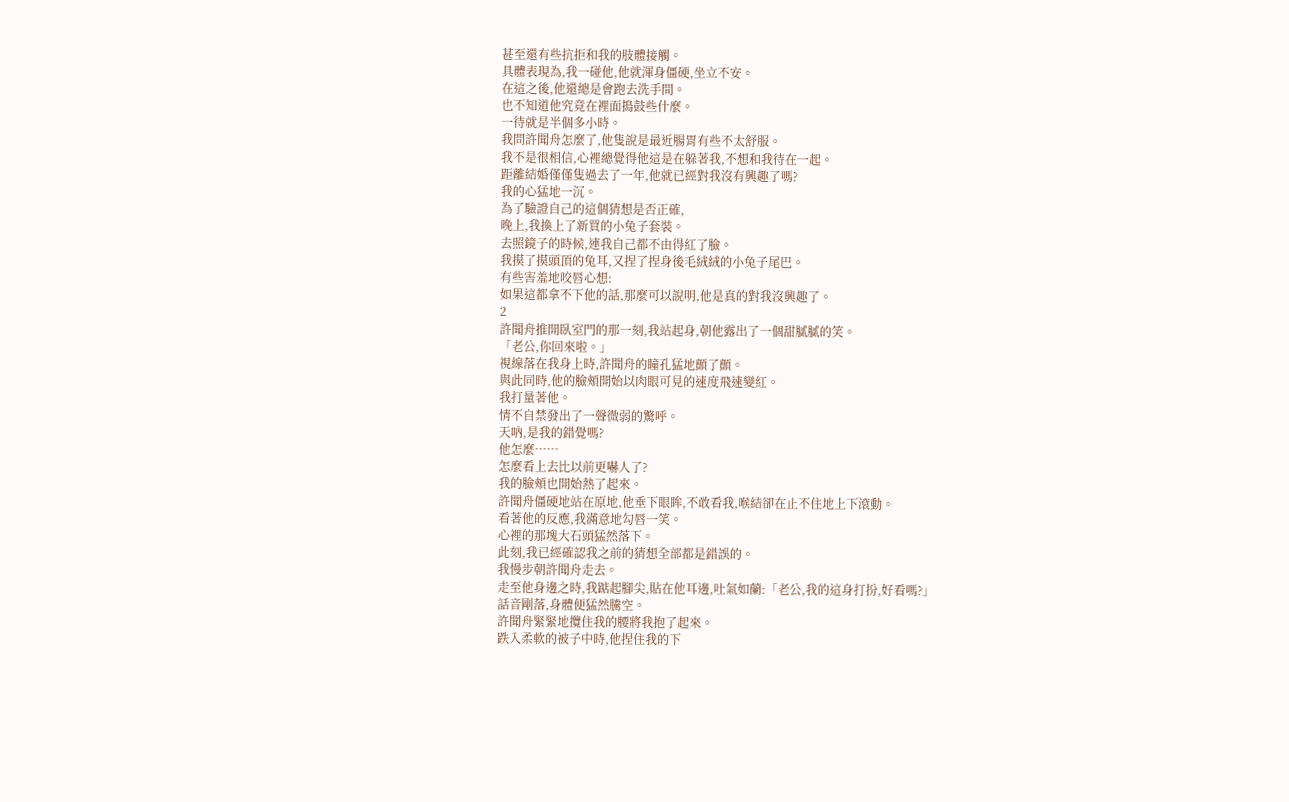甚至還有些抗拒和我的肢體接觸。
具體表現為,我一碰他,他就渾身僵硬,坐立不安。
在這之後,他還總是會跑去洗手間。
也不知道他究竟在裡面搗鼓些什麼。
一待就是半個多小時。
我問許聞舟怎麼了,他隻說是最近腸胃有些不太舒服。
我不是很相信,心裡總覺得他這是在躲著我,不想和我待在一起。
距離結婚僅僅隻過去了一年,他就已經對我沒有興趣了嗎?
我的心猛地一沉。
為了驗證自己的這個猜想是否正確,
晚上,我換上了新買的小兔子套裝。
去照鏡子的時候,連我自己都不由得紅了臉。
我摸了摸頭頂的兔耳,又捏了捏身後毛絨絨的小兔子尾巴。
有些害羞地咬唇心想:
如果這都拿不下他的話,那麼可以說明,他是真的對我沒興趣了。
2
許聞舟推開臥室門的那一刻,我站起身,朝他露出了一個甜膩膩的笑。
「老公,你回來啦。」
視線落在我身上時,許聞舟的瞳孔猛地顫了顫。
與此同時,他的臉頰開始以肉眼可見的速度飛速變紅。
我打量著他。
情不自禁發出了一聲微弱的驚呼。
天吶,是我的錯覺嗎?
他怎麼……
怎麼看上去比以前更嚇人了?
我的臉頰也開始熱了起來。
許聞舟僵硬地站在原地,他垂下眼眸,不敢看我,喉結卻在止不住地上下滾動。
看著他的反應,我滿意地勾唇一笑。
心裡的那塊大石頭猛然落下。
此刻,我已經確認我之前的猜想全部都是錯誤的。
我慢步朝許聞舟走去。
走至他身邊之時,我踮起腳尖,貼在他耳邊,吐氣如蘭:「老公,我的這身打扮,好看嗎?」
話音剛落,身體便猛然騰空。
許聞舟緊緊地攬住我的腰將我抱了起來。
跌入柔軟的被子中時,他捏住我的下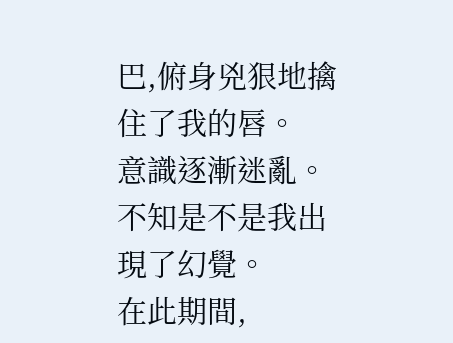巴,俯身兇狠地擒住了我的唇。
意識逐漸迷亂。
不知是不是我出現了幻覺。
在此期間,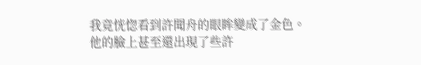我竟恍惚看到許聞舟的眼眸變成了金色。
他的臉上甚至還出現了些許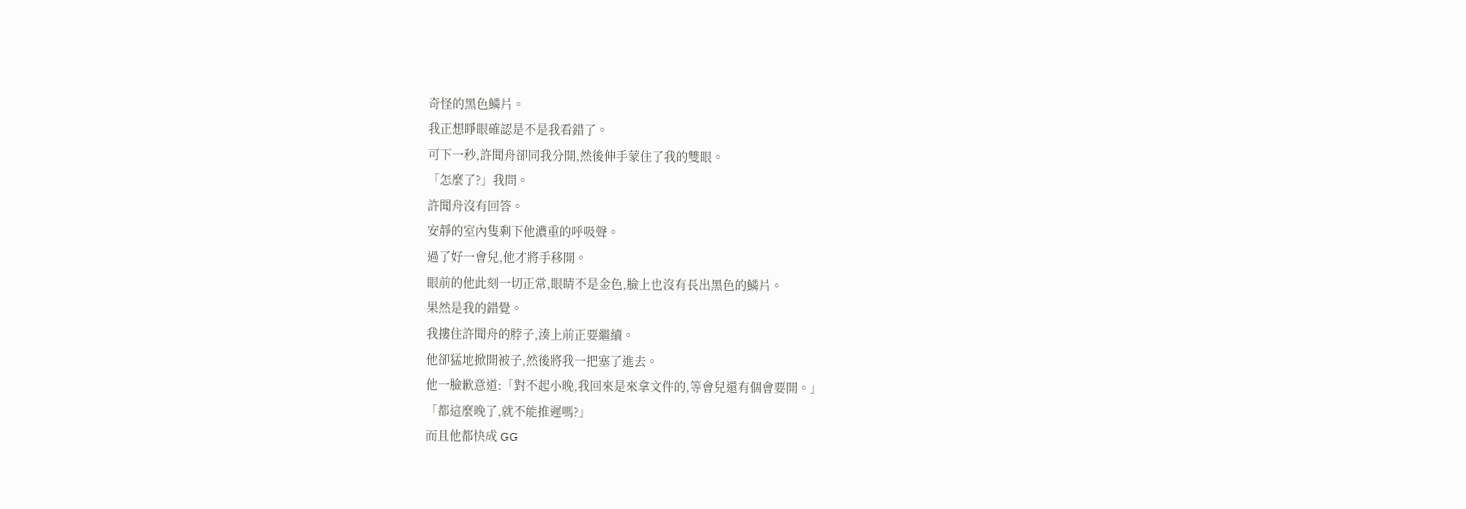奇怪的黑色鱗片。
我正想睜眼確認是不是我看錯了。
可下一秒,許聞舟卻同我分開,然後伸手蒙住了我的雙眼。
「怎麼了?」我問。
許聞舟沒有回答。
安靜的室內隻剩下他濃重的呼吸聲。
過了好一會兒,他才將手移開。
眼前的他此刻一切正常,眼睛不是金色,臉上也沒有長出黑色的鱗片。
果然是我的錯覺。
我摟住許聞舟的脖子,湊上前正要繼續。
他卻猛地掀開被子,然後將我一把塞了進去。
他一臉歉意道:「對不起小晚,我回來是來拿文件的,等會兒還有個會要開。」
「都這麼晚了,就不能推遲嗎?」
而且他都快成 GG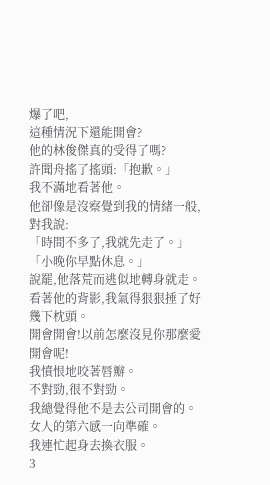爆了吧,
這種情況下還能開會?
他的林俊傑真的受得了嗎?
許聞舟搖了搖頭:「抱歉。」
我不滿地看著他。
他卻像是沒察覺到我的情緒一般,對我說:
「時間不多了,我就先走了。」
「小晚你早點休息。」
說罷,他落荒而逃似地轉身就走。
看著他的背影,我氣得狠狠捶了好幾下枕頭。
開會開會!以前怎麼沒見你那麼愛開會呢!
我憤恨地咬著唇瓣。
不對勁,很不對勁。
我總覺得他不是去公司開會的。
女人的第六感一向準確。
我連忙起身去換衣服。
3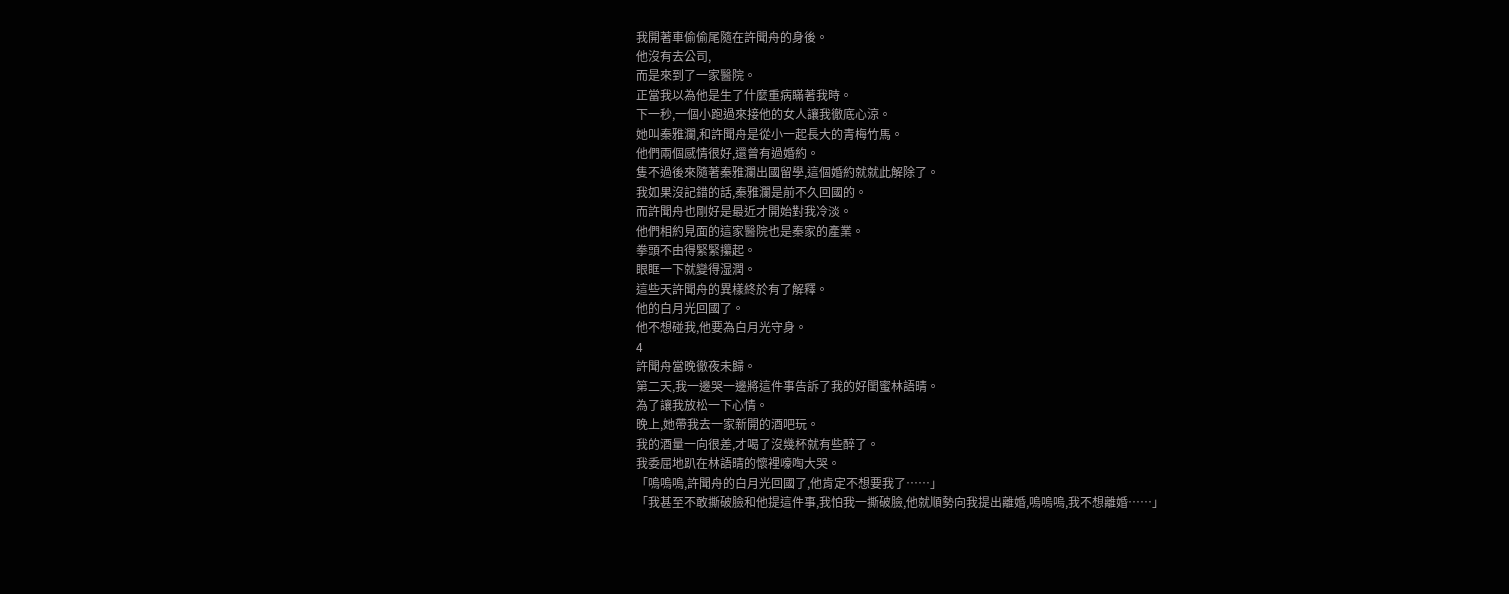我開著車偷偷尾隨在許聞舟的身後。
他沒有去公司,
而是來到了一家醫院。
正當我以為他是生了什麼重病瞞著我時。
下一秒,一個小跑過來接他的女人讓我徹底心涼。
她叫秦雅瀾,和許聞舟是從小一起長大的青梅竹馬。
他們兩個感情很好,還曾有過婚約。
隻不過後來隨著秦雅瀾出國留學,這個婚約就就此解除了。
我如果沒記錯的話,秦雅瀾是前不久回國的。
而許聞舟也剛好是最近才開始對我冷淡。
他們相約見面的這家醫院也是秦家的產業。
拳頭不由得緊緊攥起。
眼眶一下就變得湿潤。
這些天許聞舟的異樣終於有了解釋。
他的白月光回國了。
他不想碰我,他要為白月光守身。
4
許聞舟當晚徹夜未歸。
第二天,我一邊哭一邊將這件事告訴了我的好閨蜜林語晴。
為了讓我放松一下心情。
晚上,她帶我去一家新開的酒吧玩。
我的酒量一向很差,才喝了沒幾杯就有些醉了。
我委屈地趴在林語晴的懷裡嚎啕大哭。
「嗚嗚嗚,許聞舟的白月光回國了,他肯定不想要我了……」
「我甚至不敢撕破臉和他提這件事,我怕我一撕破臉,他就順勢向我提出離婚,嗚嗚嗚,我不想離婚……」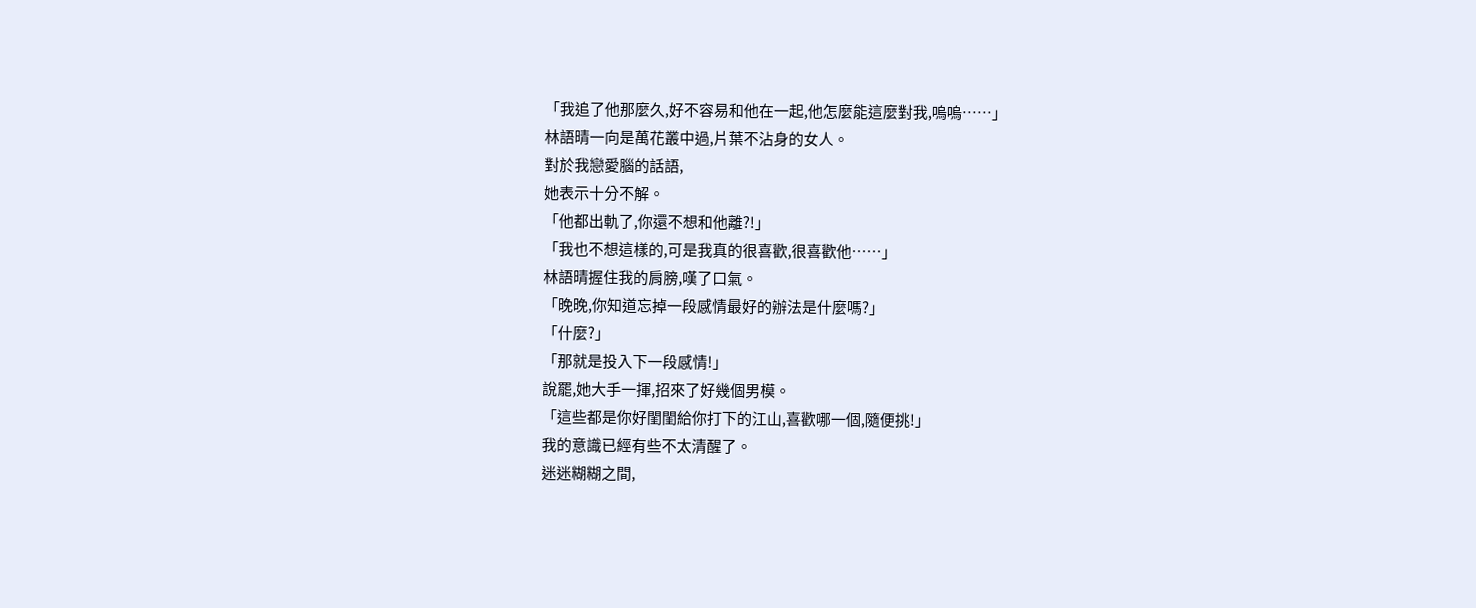「我追了他那麼久,好不容易和他在一起,他怎麼能這麼對我,嗚嗚……」
林語晴一向是萬花叢中過,片葉不沾身的女人。
對於我戀愛腦的話語,
她表示十分不解。
「他都出軌了,你還不想和他離?!」
「我也不想這樣的,可是我真的很喜歡,很喜歡他……」
林語晴握住我的肩膀,嘆了口氣。
「晚晚,你知道忘掉一段感情最好的辦法是什麼嗎?」
「什麼?」
「那就是投入下一段感情!」
說罷,她大手一揮,招來了好幾個男模。
「這些都是你好閨閨給你打下的江山,喜歡哪一個,隨便挑!」
我的意識已經有些不太清醒了。
迷迷糊糊之間,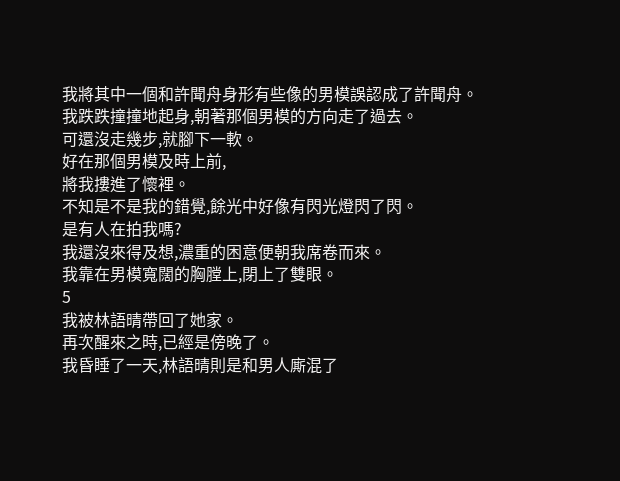我將其中一個和許聞舟身形有些像的男模誤認成了許聞舟。
我跌跌撞撞地起身,朝著那個男模的方向走了過去。
可還沒走幾步,就腳下一軟。
好在那個男模及時上前,
將我摟進了懷裡。
不知是不是我的錯覺,餘光中好像有閃光燈閃了閃。
是有人在拍我嗎?
我還沒來得及想,濃重的困意便朝我席卷而來。
我靠在男模寬闊的胸膛上,閉上了雙眼。
5
我被林語晴帶回了她家。
再次醒來之時,已經是傍晚了。
我昏睡了一天,林語晴則是和男人廝混了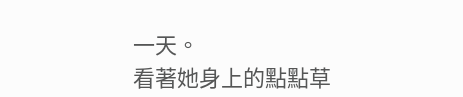一天。
看著她身上的點點草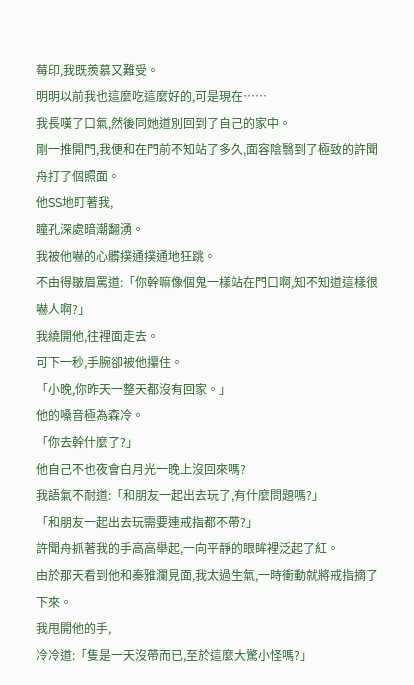莓印,我既羨慕又難受。
明明以前我也這麼吃這麼好的,可是現在……
我長嘆了口氣,然後同她道別回到了自己的家中。
剛一推開門,我便和在門前不知站了多久,面容陰翳到了極致的許聞舟打了個照面。
他SS地盯著我,
瞳孔深處暗潮翻湧。
我被他嚇的心髒撲通撲通地狂跳。
不由得皺眉罵道:「你幹嘛像個鬼一樣站在門口啊,知不知道這樣很嚇人啊?」
我繞開他,往裡面走去。
可下一秒,手腕卻被他攥住。
「小晚,你昨天一整天都沒有回家。」
他的嗓音極為森冷。
「你去幹什麼了?」
他自己不也夜會白月光一晚上沒回來嗎?
我語氣不耐道:「和朋友一起出去玩了,有什麼問題嗎?」
「和朋友一起出去玩需要連戒指都不帶?」
許聞舟抓著我的手高高舉起,一向平靜的眼眸裡泛起了紅。
由於那天看到他和秦雅瀾見面,我太過生氣,一時衝動就將戒指摘了下來。
我甩開他的手,
冷冷道:「隻是一天沒帶而已,至於這麼大驚小怪嗎?」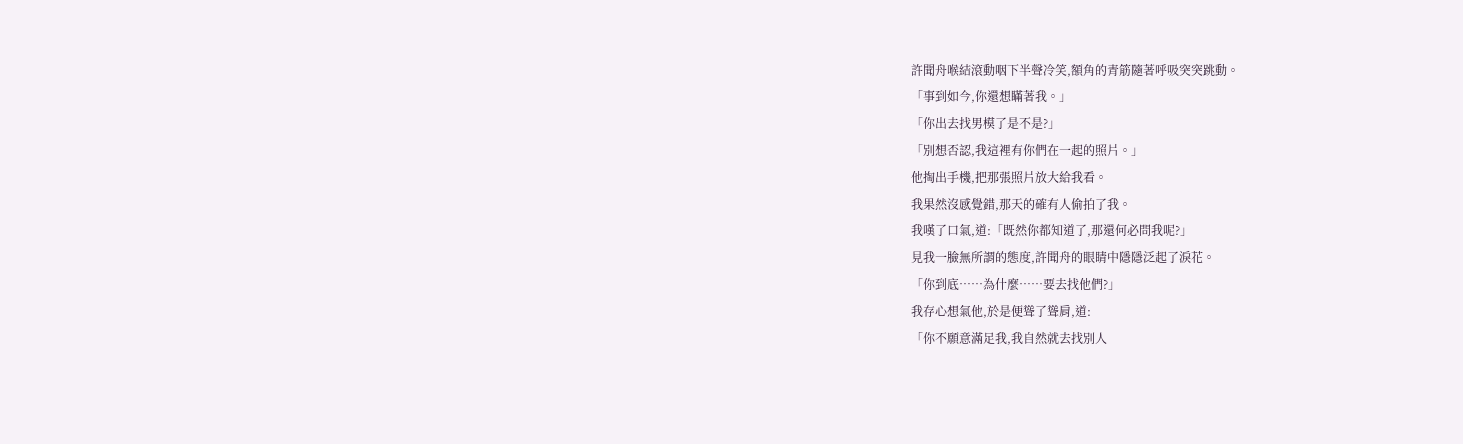許聞舟喉結滾動咽下半聲冷笑,額角的青筋隨著呼吸突突跳動。
「事到如今,你還想瞞著我。」
「你出去找男模了是不是?」
「別想否認,我這裡有你們在一起的照片。」
他掏出手機,把那張照片放大給我看。
我果然沒感覺錯,那天的確有人偷拍了我。
我嘆了口氣,道:「既然你都知道了,那還何必問我呢?」
見我一臉無所謂的態度,許聞舟的眼睛中隱隱泛起了淚花。
「你到底……為什麼……要去找他們?」
我存心想氣他,於是便聳了聳肩,道:
「你不願意滿足我,我自然就去找別人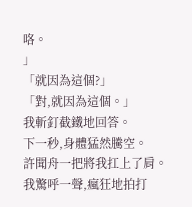咯。
」
「就因為這個?」
「對,就因為這個。」
我斬釘截鐵地回答。
下一秒,身體猛然騰空。
許聞舟一把將我扛上了肩。
我驚呼一聲,瘋狂地拍打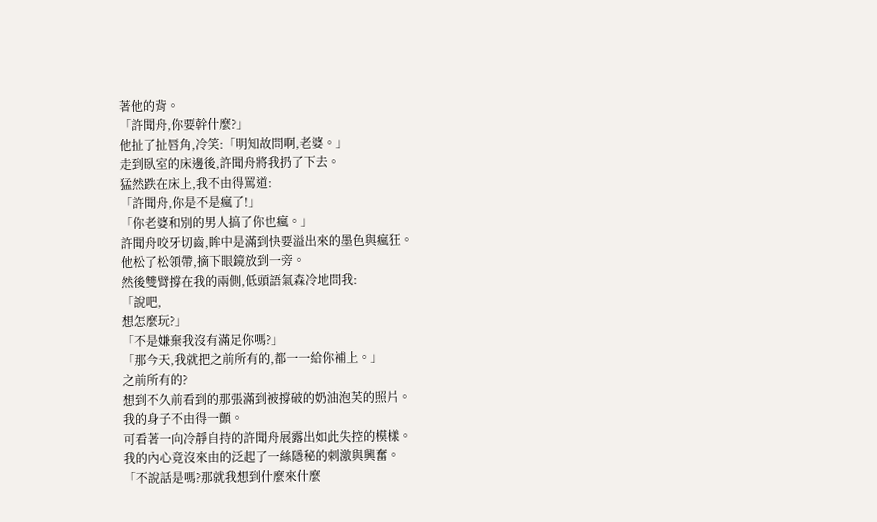著他的背。
「許聞舟,你要幹什麼?」
他扯了扯唇角,冷笑:「明知故問啊,老婆。」
走到臥室的床邊後,許聞舟將我扔了下去。
猛然跌在床上,我不由得罵道:
「許聞舟,你是不是瘋了!」
「你老婆和別的男人搞了你也瘋。」
許聞舟咬牙切齒,眸中是滿到快要溢出來的墨色與瘋狂。
他松了松領帶,摘下眼鏡放到一旁。
然後雙臂撐在我的兩側,低頭語氣森冷地問我:
「說吧,
想怎麼玩?」
「不是嫌棄我沒有滿足你嗎?」
「那今天,我就把之前所有的,都一一給你補上。」
之前所有的?
想到不久前看到的那張滿到被撐破的奶油泡芙的照片。
我的身子不由得一顫。
可看著一向冷靜自持的許聞舟展露出如此失控的模樣。
我的內心竟沒來由的泛起了一絲隱秘的刺激與興奮。
「不說話是嗎?那就我想到什麼來什麼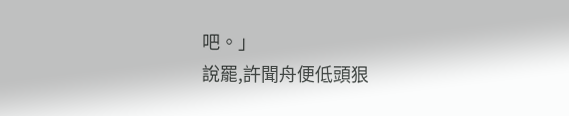吧。」
說罷,許聞舟便低頭狠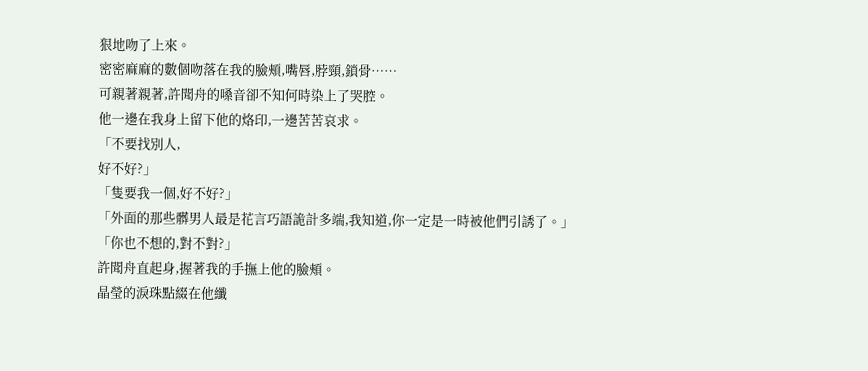狠地吻了上來。
密密麻麻的數個吻落在我的臉頰,嘴唇,脖頸,鎖骨……
可親著親著,許聞舟的嗓音卻不知何時染上了哭腔。
他一邊在我身上留下他的烙印,一邊苦苦哀求。
「不要找別人,
好不好?」
「隻要我一個,好不好?」
「外面的那些髒男人最是花言巧語詭計多端,我知道,你一定是一時被他們引誘了。」
「你也不想的,對不對?」
許聞舟直起身,握著我的手撫上他的臉頰。
晶瑩的淚珠點綴在他纖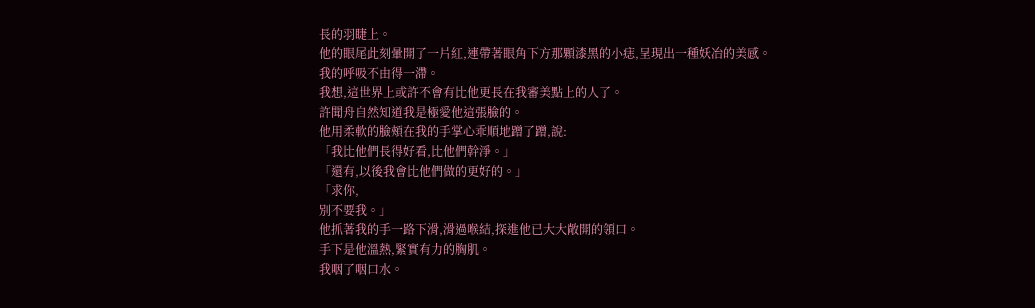長的羽睫上。
他的眼尾此刻暈開了一片紅,連帶著眼角下方那顆漆黑的小痣,呈現出一種妖冶的美感。
我的呼吸不由得一滯。
我想,這世界上或許不會有比他更長在我審美點上的人了。
許聞舟自然知道我是極愛他這張臉的。
他用柔軟的臉頰在我的手掌心乖順地蹭了蹭,說:
「我比他們長得好看,比他們幹淨。」
「還有,以後我會比他們做的更好的。」
「求你,
別不要我。」
他抓著我的手一路下滑,滑過喉結,探進他已大大敞開的領口。
手下是他溫熱,緊實有力的胸肌。
我咽了咽口水。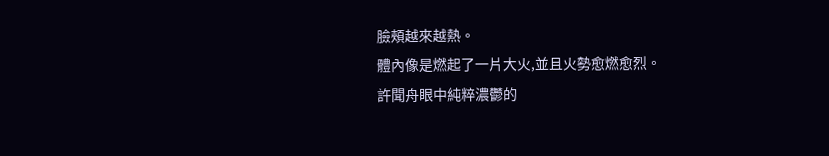臉頰越來越熱。
體內像是燃起了一片大火,並且火勢愈燃愈烈。
許聞舟眼中純粹濃鬱的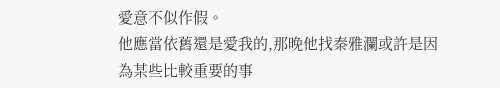愛意不似作假。
他應當依舊還是愛我的,那晚他找秦雅瀾或許是因為某些比較重要的事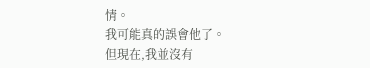情。
我可能真的誤會他了。
但現在,我並沒有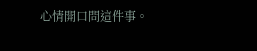心情開口問這件事。